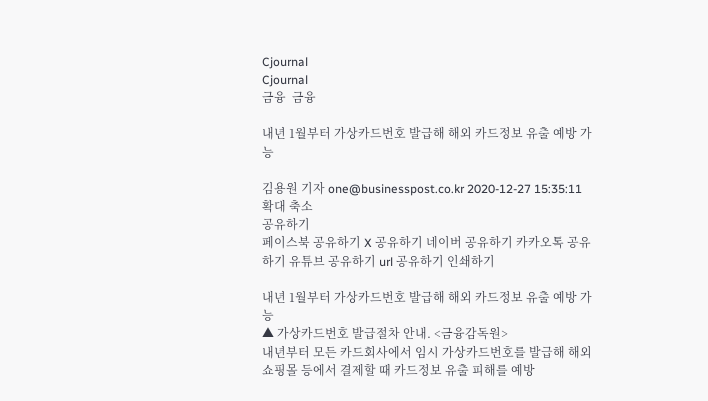Cjournal
Cjournal
금융  금융

내년 1월부터 가상카드번호 발급해 해외 카드정보 유출 예방 가능

김용원 기자 one@businesspost.co.kr 2020-12-27 15:35:11
확대 축소
공유하기
페이스북 공유하기 X 공유하기 네이버 공유하기 카카오톡 공유하기 유튜브 공유하기 url 공유하기 인쇄하기

내년 1월부터 가상카드번호 발급해 해외 카드정보 유출 예방 가능
▲ 가상카드번호 발급절차 안내. <금융감독원>
내년부터 모든 카드회사에서 임시 가상카드번호를 발급해 해외쇼핑몰 등에서 결제할 때 카드정보 유출 피해를 예방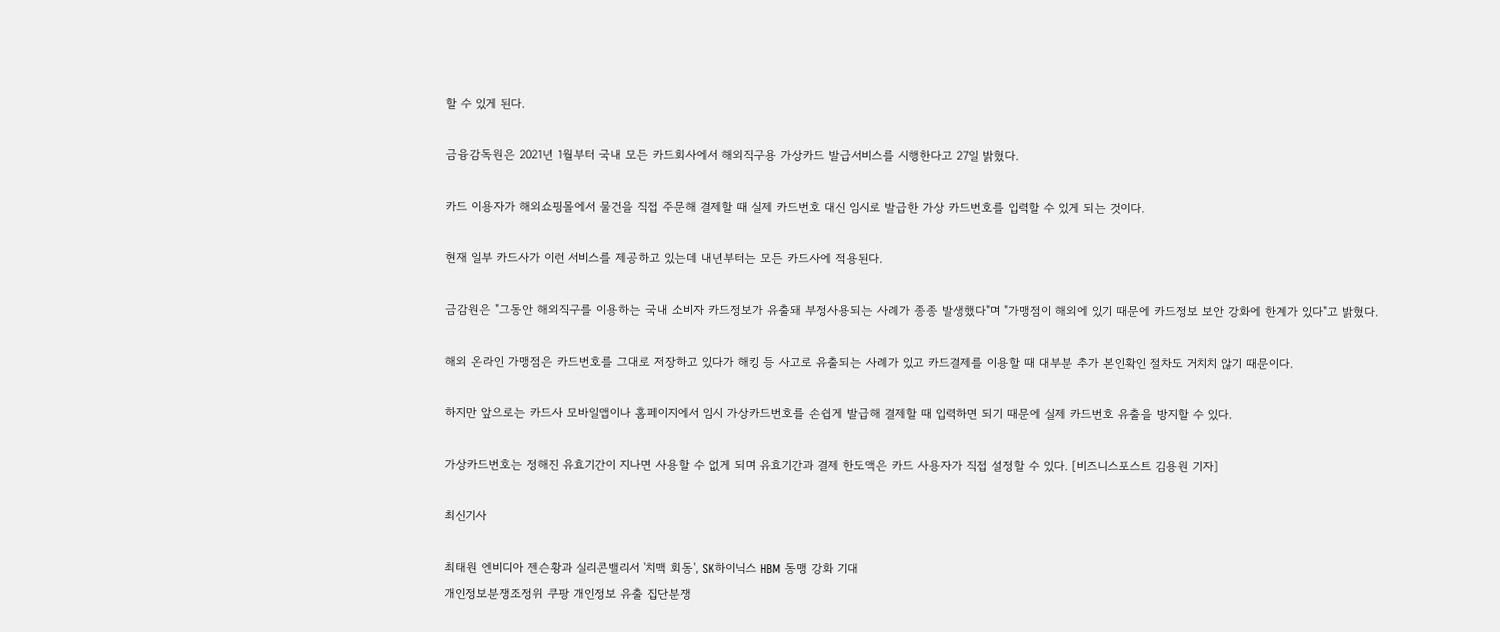할 수 있게 된다.

금융감독원은 2021년 1월부터 국내 모든 카드회사에서 해외직구용 가상카드 발급서비스를 시행한다고 27일 밝혔다.

카드 이용자가 해외쇼핑몰에서 물건을 직접 주문해 결제할 때 실제 카드번호 대신 임시로 발급한 가상 카드번호를 입력할 수 있게 되는 것이다.

현재 일부 카드사가 이런 서비스를 제공하고 있는데 내년부터는 모든 카드사에 적용된다.

금감원은 "그동안 해외직구를 이용하는 국내 소비자 카드정보가 유출돼 부정사용되는 사례가 종종 발생했다"며 "가맹점이 해외에 있기 때문에 카드정보 보안 강화에 한계가 있다"고 밝혔다.

해외 온라인 가맹점은 카드번호를 그대로 저장하고 있다가 해킹 등 사고로 유출되는 사례가 있고 카드결제를 이용할 때 대부분 추가 본인확인 절차도 거치치 않기 때문이다.

하지만 앞으로는 카드사 모바일앱이나 홈페이지에서 임시 가상카드번호를 손쉽게 발급해 결제할 때 입력하면 되기 때문에 실제 카드번호 유출을 방지할 수 있다.

가상카드번호는 정해진 유효기간이 지나면 사용할 수 없게 되며 유효기간과 결제 한도액은 카드 사용자가 직접 설정할 수 있다. [비즈니스포스트 김용원 기자]

최신기사

최태원 엔비디아 젠슨황과 실리콘밸리서 '치맥 회동', SK하이닉스 HBM 동맹 강화 기대
개인정보분쟁조정위 쿠팡 개인정보 유출 집단분쟁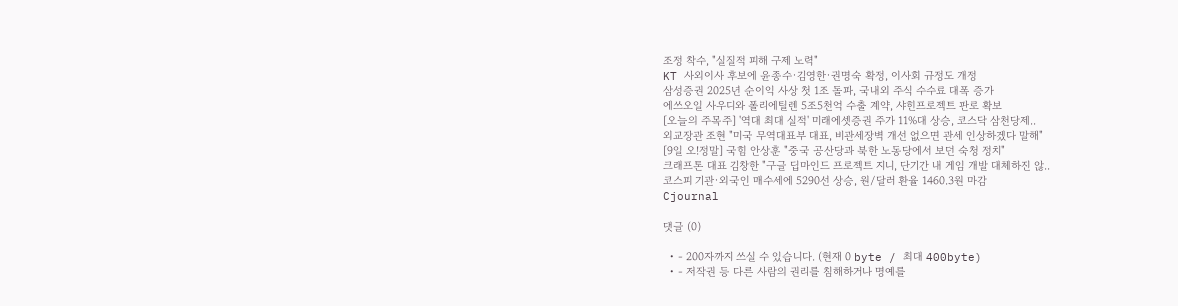조정 착수, "실질적 피해 구제 노력"
KT 사외이사 후보에 윤종수·김영한·권명숙 확정, 이사회 규정도 개정
삼성증권 2025년 순이익 사상 첫 1조 돌파, 국내외 주식 수수료 대폭 증가
에쓰오일 사우디와 폴리에틸렌 5조5천억 수출 계약, 샤힌프로젝트 판로 확보
[오늘의 주목주] '역대 최대 실적' 미래에셋증권 주가 11%대 상승, 코스닥 삼천당제..
외교장관 조현 "미국 무역대표부 대표, 비관세장벽 개선 없으면 관세 인상하겠다 말해"
[9일 오!정말] 국힘 안상훈 "중국 공산당과 북한 노동당에서 보던 숙청 정치"
크래프톤 대표 김창한 "구글 딥마인드 프로젝트 지니, 단기간 내 게임 개발 대체하진 않..
코스피 기관·외국인 매수세에 5290선 상승, 원/달러 환율 1460.3원 마감
Cjournal

댓글 (0)

  • - 200자까지 쓰실 수 있습니다. (현재 0 byte / 최대 400byte)
  • - 저작권 등 다른 사람의 권리를 침해하거나 명예를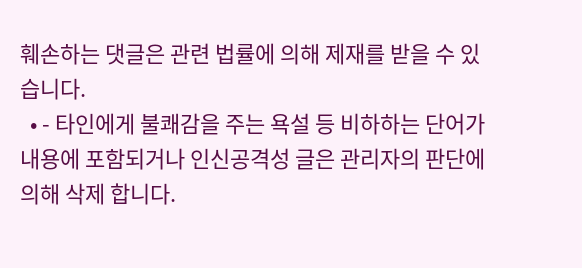훼손하는 댓글은 관련 법률에 의해 제재를 받을 수 있습니다.
  • - 타인에게 불쾌감을 주는 욕설 등 비하하는 단어가 내용에 포함되거나 인신공격성 글은 관리자의 판단에 의해 삭제 합니다.